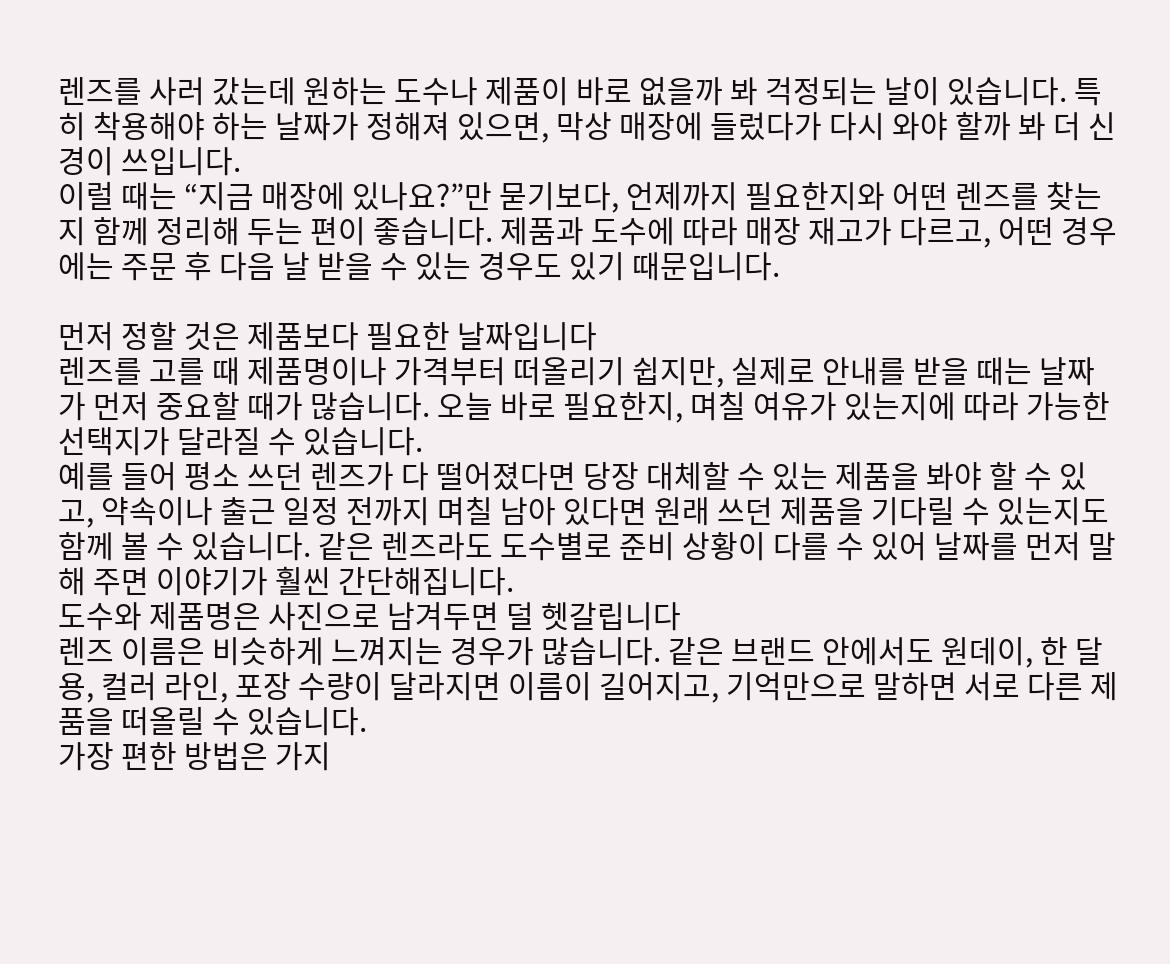렌즈를 사러 갔는데 원하는 도수나 제품이 바로 없을까 봐 걱정되는 날이 있습니다. 특히 착용해야 하는 날짜가 정해져 있으면, 막상 매장에 들렀다가 다시 와야 할까 봐 더 신경이 쓰입니다.
이럴 때는 “지금 매장에 있나요?”만 묻기보다, 언제까지 필요한지와 어떤 렌즈를 찾는지 함께 정리해 두는 편이 좋습니다. 제품과 도수에 따라 매장 재고가 다르고, 어떤 경우에는 주문 후 다음 날 받을 수 있는 경우도 있기 때문입니다.

먼저 정할 것은 제품보다 필요한 날짜입니다
렌즈를 고를 때 제품명이나 가격부터 떠올리기 쉽지만, 실제로 안내를 받을 때는 날짜가 먼저 중요할 때가 많습니다. 오늘 바로 필요한지, 며칠 여유가 있는지에 따라 가능한 선택지가 달라질 수 있습니다.
예를 들어 평소 쓰던 렌즈가 다 떨어졌다면 당장 대체할 수 있는 제품을 봐야 할 수 있고, 약속이나 출근 일정 전까지 며칠 남아 있다면 원래 쓰던 제품을 기다릴 수 있는지도 함께 볼 수 있습니다. 같은 렌즈라도 도수별로 준비 상황이 다를 수 있어 날짜를 먼저 말해 주면 이야기가 훨씬 간단해집니다.
도수와 제품명은 사진으로 남겨두면 덜 헷갈립니다
렌즈 이름은 비슷하게 느껴지는 경우가 많습니다. 같은 브랜드 안에서도 원데이, 한 달용, 컬러 라인, 포장 수량이 달라지면 이름이 길어지고, 기억만으로 말하면 서로 다른 제품을 떠올릴 수 있습니다.
가장 편한 방법은 가지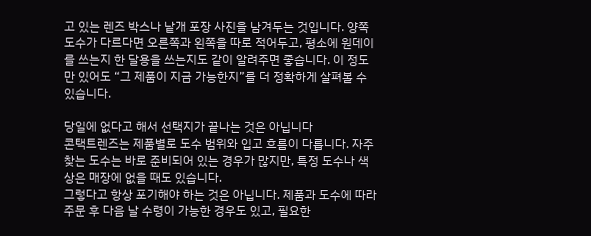고 있는 렌즈 박스나 낱개 포장 사진을 남겨두는 것입니다. 양쪽 도수가 다르다면 오른쪽과 왼쪽을 따로 적어두고, 평소에 원데이를 쓰는지 한 달용을 쓰는지도 같이 알려주면 좋습니다. 이 정도만 있어도 “그 제품이 지금 가능한지”를 더 정확하게 살펴볼 수 있습니다.

당일에 없다고 해서 선택지가 끝나는 것은 아닙니다
콘택트렌즈는 제품별로 도수 범위와 입고 흐름이 다릅니다. 자주 찾는 도수는 바로 준비되어 있는 경우가 많지만, 특정 도수나 색상은 매장에 없을 때도 있습니다.
그렇다고 항상 포기해야 하는 것은 아닙니다. 제품과 도수에 따라 주문 후 다음 날 수령이 가능한 경우도 있고, 필요한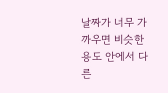날짜가 너무 가까우면 비슷한 용도 안에서 다른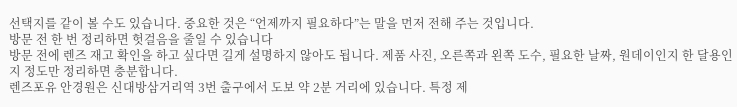선택지를 같이 볼 수도 있습니다. 중요한 것은 “언제까지 필요하다”는 말을 먼저 전해 주는 것입니다.
방문 전 한 번 정리하면 헛걸음을 줄일 수 있습니다
방문 전에 렌즈 재고 확인을 하고 싶다면 길게 설명하지 않아도 됩니다. 제품 사진, 오른쪽과 왼쪽 도수, 필요한 날짜, 원데이인지 한 달용인지 정도만 정리하면 충분합니다.
렌즈포유 안경원은 신대방삼거리역 3번 출구에서 도보 약 2분 거리에 있습니다. 특정 제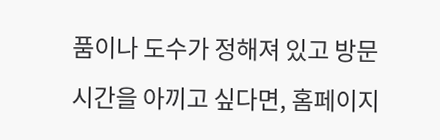품이나 도수가 정해져 있고 방문 시간을 아끼고 싶다면, 홈페이지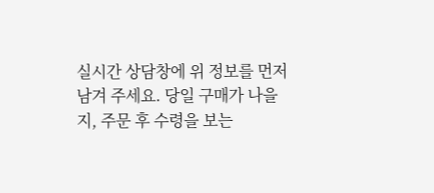실시간 상담창에 위 정보를 먼저 남겨 주세요. 당일 구매가 나을지, 주문 후 수령을 보는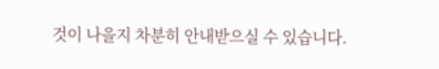것이 나을지 차분히 안내받으실 수 있습니다.